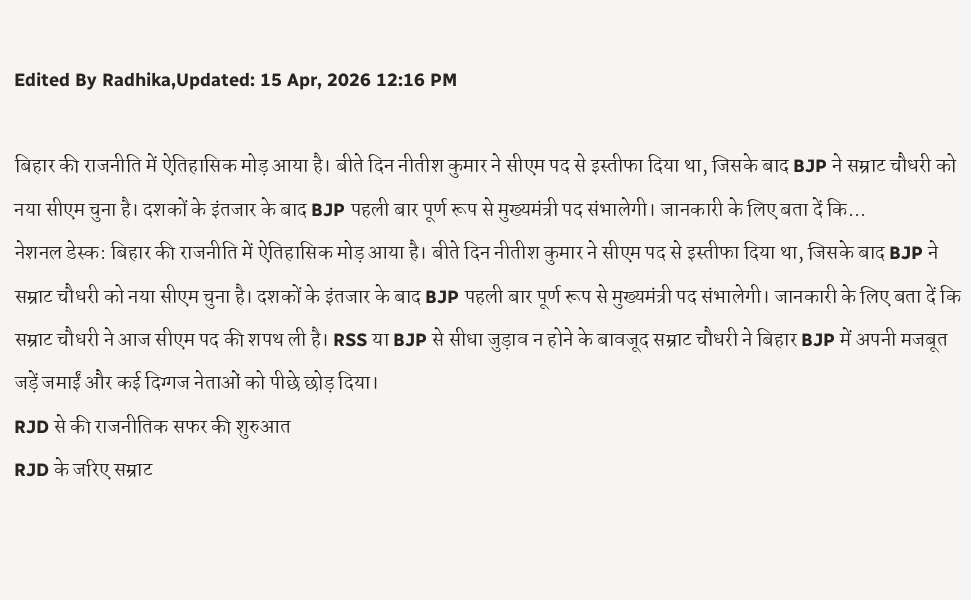Edited By Radhika,Updated: 15 Apr, 2026 12:16 PM

बिहार की राजनीति में ऐतिहासिक मोड़ आया है। बीते दिन नीतीश कुमार ने सीएम पद से इस्तीफा दिया था, जिसके बाद BJP ने सम्राट चौधरी को नया सीएम चुना है। दशकों के इंतजार के बाद BJP पहली बार पूर्ण रूप से मुख्यमंत्री पद संभालेगी। जानकारी के लिए बता दें कि...
नेशनल डेस्क: बिहार की राजनीति में ऐतिहासिक मोड़ आया है। बीते दिन नीतीश कुमार ने सीएम पद से इस्तीफा दिया था, जिसके बाद BJP ने सम्राट चौधरी को नया सीएम चुना है। दशकों के इंतजार के बाद BJP पहली बार पूर्ण रूप से मुख्यमंत्री पद संभालेगी। जानकारी के लिए बता दें कि सम्राट चौधरी ने आज सीएम पद की शपथ ली है। RSS या BJP से सीधा जुड़ाव न होने के बावजूद सम्राट चौधरी ने बिहार BJP में अपनी मजबूत जड़ें जमाईं और कई दिग्गज नेताओं को पीछे छोड़ दिया।
RJD से की राजनीतिक सफर की शुरुआत
RJD के जरिए सम्राट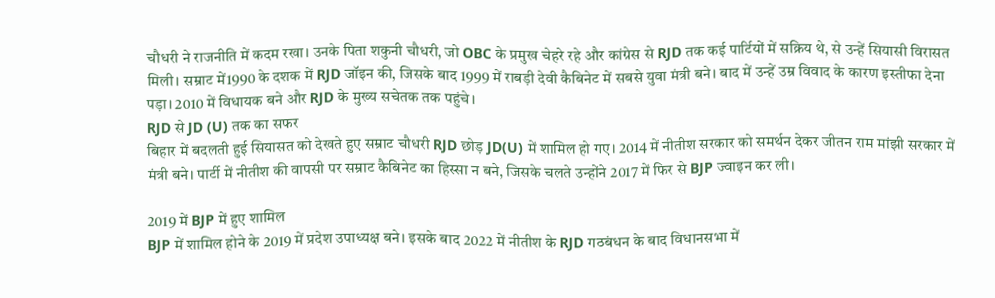चौधरी ने राजनीति में कदम रखा। उनके पिता शकुनी चौधरी, जो OBC के प्रमुख चेहरे रहे और कांग्रेस से RJD तक कई पार्टियों में सक्रिय थे, से उन्हें सियासी विरासत मिली। सम्राट में1990 के दशक में RJD जॉइन की, जिसके बाद 1999 में राबड़ी देवी कैबिनेट में सबसे युवा मंत्री बने। बाद में उन्हें उम्र विवाद के कारण इस्तीफा देना पड़ा। 2010 में विधायक बने और RJD के मुख्य सचेतक तक पहुंचे।
RJD से JD (U) तक का सफर
बिहार में बदलती हुई सियासत को देखते हुए सम्राट चौधरी RJD छोड़ JD(U) में शामिल हो गए। 2014 में नीतीश सरकार को समर्थन देकर जीतन राम मांझी सरकार में मंत्री बने। पार्टी में नीतीश की वापसी पर सम्राट कैबिनेट का हिस्सा न बने, जिसके चलते उन्होंने 2017 में फिर से BJP ज्वाइन कर ली।

2019 में BJP में हुए शामिल
BJP में शामिल होने के 2019 में प्रदेश उपाध्यक्ष बने। इसके बाद 2022 में नीतीश के RJD गठबंधन के बाद विधानसभा में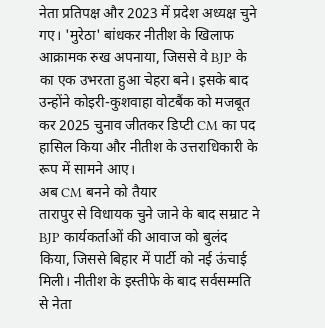नेता प्रतिपक्ष और 2023 में प्रदेश अध्यक्ष चुने गए। 'मुरेठा' बांधकर नीतीश के खिलाफ आक्रामक रुख अपनाया, जिससे वे BJP के का एक उभरता हुआ चेहरा बने। इसके बाद उन्होंने कोइरी-कुशवाहा वोटबैंक को मजबूत कर 2025 चुनाव जीतकर डिप्टी CM का पद हासिल किया और नीतीश के उत्तराधिकारी के रूप में सामने आए।
अब CM बनने को तैयार
तारापुर से विधायक चुने जाने के बाद सम्राट ने BJP कार्यकर्ताओं की आवाज को बुलंद किया, जिससे बिहार में पार्टी को नई ऊंचाई मिली। नीतीश के इस्तीफे के बाद सर्वसम्मति से नेता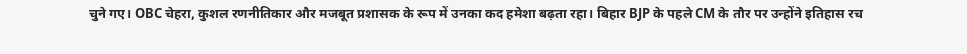चुने गए। OBC चेहरा, कुशल रणनीतिकार और मजबूत प्रशासक के रूप में उनका कद हमेशा बढ़ता रहा। बिहार BJP के पहले CM के तौर पर उन्होंने इतिहास रच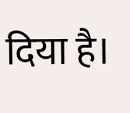दिया है।